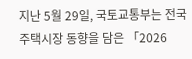지난 5월 29일, 국토교통부는 전국 주택시장 동향을 담은 「2026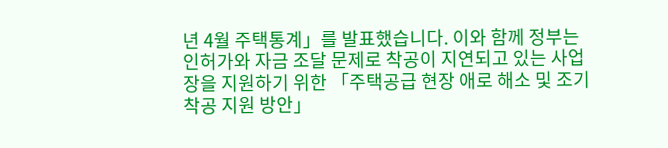년 4월 주택통계」를 발표했습니다. 이와 함께 정부는 인허가와 자금 조달 문제로 착공이 지연되고 있는 사업장을 지원하기 위한 「주택공급 현장 애로 해소 및 조기 착공 지원 방안」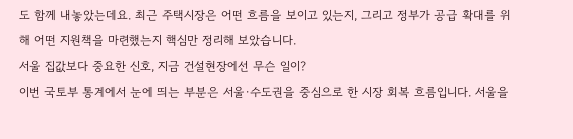도 함께 내놓았는데요. 최근 주택시장은 어떤 흐름을 보이고 있는지, 그리고 정부가 공급 확대를 위해 어떤 지원책을 마련했는지 핵심만 정리해 보았습니다.
서울 집값보다 중요한 신호, 지금 건설현장에선 무슨 일이?
이번 국토부 통계에서 눈에 띄는 부분은 서울·수도권을 중심으로 한 시장 회복 흐름입니다. 서울을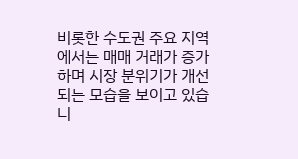비롯한 수도권 주요 지역에서는 매매 거래가 증가하며 시장 분위기가 개선되는 모습을 보이고 있습니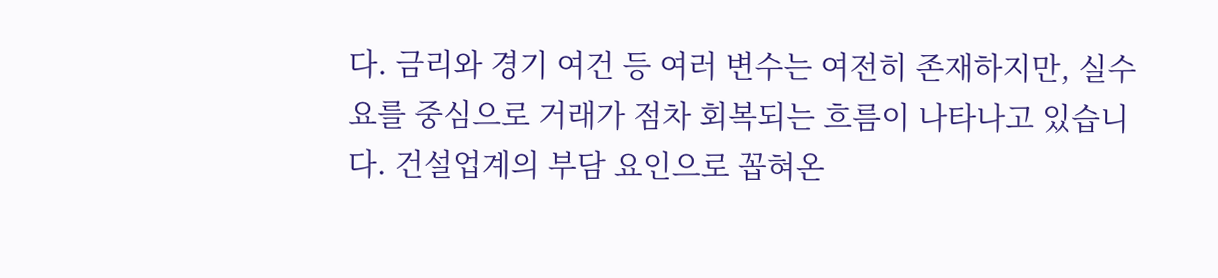다. 금리와 경기 여건 등 여러 변수는 여전히 존재하지만, 실수요를 중심으로 거래가 점차 회복되는 흐름이 나타나고 있습니다. 건설업계의 부담 요인으로 꼽혀온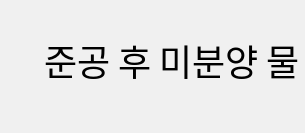준공 후 미분양 물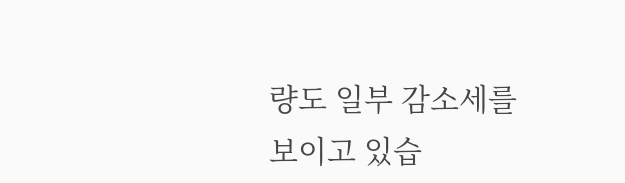량도 일부 감소세를 보이고 있습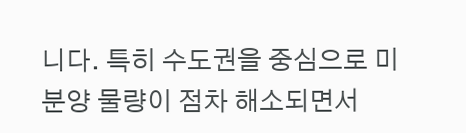니다. 특히 수도권을 중심으로 미분양 물량이 점차 해소되면서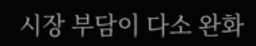시장 부담이 다소 완화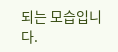되는 모습입니다.